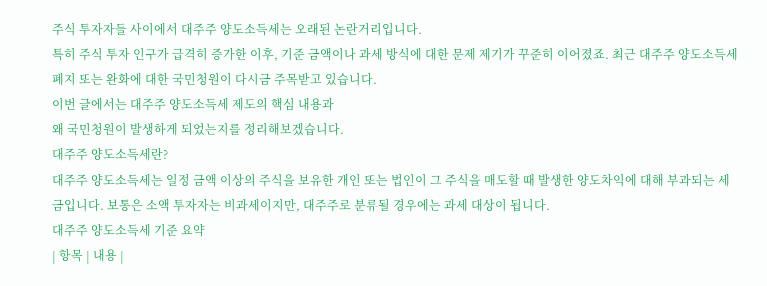주식 투자자들 사이에서 대주주 양도소득세는 오래된 논란거리입니다.
특히 주식 투자 인구가 급격히 증가한 이후, 기준 금액이나 과세 방식에 대한 문제 제기가 꾸준히 이어졌죠. 최근 대주주 양도소득세 폐지 또는 완화에 대한 국민청원이 다시금 주목받고 있습니다.
이번 글에서는 대주주 양도소득세 제도의 핵심 내용과
왜 국민청원이 발생하게 되었는지를 정리해보겠습니다.
대주주 양도소득세란?
대주주 양도소득세는 일정 금액 이상의 주식을 보유한 개인 또는 법인이 그 주식을 매도할 때 발생한 양도차익에 대해 부과되는 세금입니다. 보통은 소액 투자자는 비과세이지만, 대주주로 분류될 경우에는 과세 대상이 됩니다.
대주주 양도소득세 기준 요약
| 항목 | 내용 |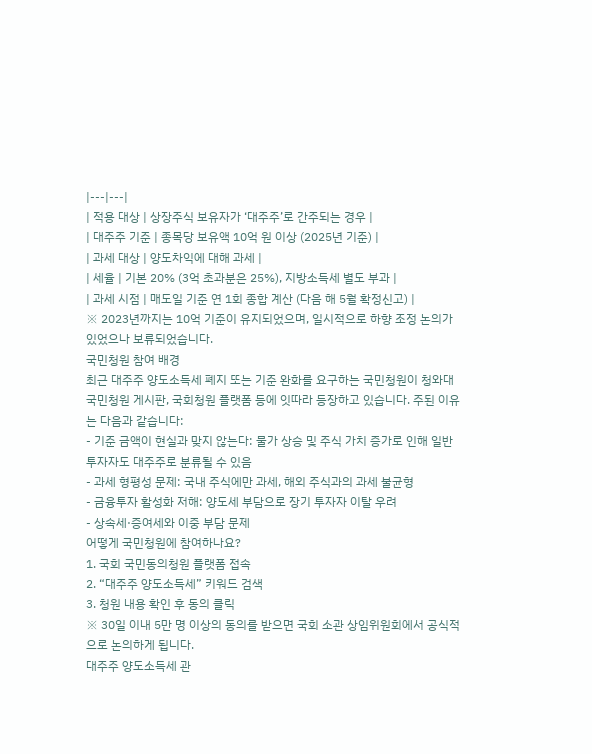|---|---|
| 적용 대상 | 상장주식 보유자가 ‘대주주’로 간주되는 경우 |
| 대주주 기준 | 종목당 보유액 10억 원 이상 (2025년 기준) |
| 과세 대상 | 양도차익에 대해 과세 |
| 세율 | 기본 20% (3억 초과분은 25%), 지방소득세 별도 부과 |
| 과세 시점 | 매도일 기준 연 1회 종합 계산 (다음 해 5월 확정신고) |
※ 2023년까지는 10억 기준이 유지되었으며, 일시적으로 하향 조정 논의가 있었으나 보류되었습니다.
국민청원 참여 배경
최근 대주주 양도소득세 폐지 또는 기준 완화를 요구하는 국민청원이 청와대 국민청원 게시판, 국회청원 플랫폼 등에 잇따라 등장하고 있습니다. 주된 이유는 다음과 같습니다:
- 기준 금액이 현실과 맞지 않는다: 물가 상승 및 주식 가치 증가로 인해 일반 투자자도 대주주로 분류될 수 있음
- 과세 형평성 문제: 국내 주식에만 과세, 해외 주식과의 과세 불균형
- 금융투자 활성화 저해: 양도세 부담으로 장기 투자자 이탈 우려
- 상속세·증여세와 이중 부담 문제
어떻게 국민청원에 참여하나요?
1. 국회 국민동의청원 플랫폼 접속
2. “대주주 양도소득세” 키워드 검색
3. 청원 내용 확인 후 동의 클릭
※ 30일 이내 5만 명 이상의 동의를 받으면 국회 소관 상임위원회에서 공식적으로 논의하게 됩니다.
대주주 양도소득세 관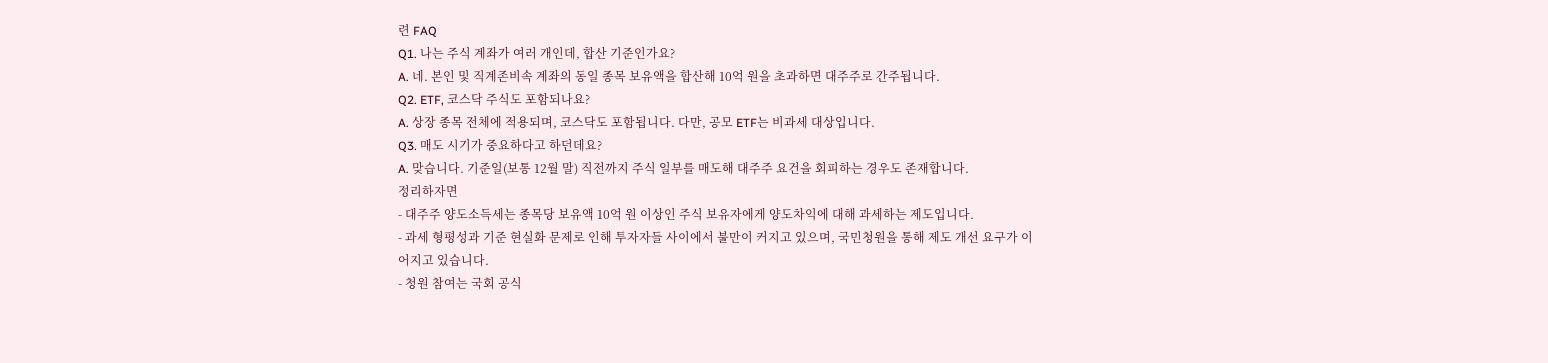련 FAQ
Q1. 나는 주식 계좌가 여러 개인데, 합산 기준인가요?
A. 네. 본인 및 직계존비속 계좌의 동일 종목 보유액을 합산해 10억 원을 초과하면 대주주로 간주됩니다.
Q2. ETF, 코스닥 주식도 포함되나요?
A. 상장 종목 전체에 적용되며, 코스닥도 포함됩니다. 다만, 공모 ETF는 비과세 대상입니다.
Q3. 매도 시기가 중요하다고 하던데요?
A. 맞습니다. 기준일(보통 12월 말) 직전까지 주식 일부를 매도해 대주주 요건을 회피하는 경우도 존재합니다.
정리하자면
- 대주주 양도소득세는 종목당 보유액 10억 원 이상인 주식 보유자에게 양도차익에 대해 과세하는 제도입니다.
- 과세 형평성과 기준 현실화 문제로 인해 투자자들 사이에서 불만이 커지고 있으며, 국민청원을 통해 제도 개선 요구가 이어지고 있습니다.
- 청원 참여는 국회 공식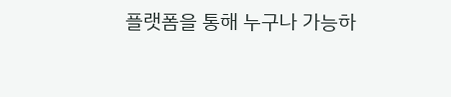플랫폼을 통해 누구나 가능하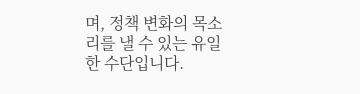며, 정책 변화의 목소리를 낼 수 있는 유일한 수단입니다.